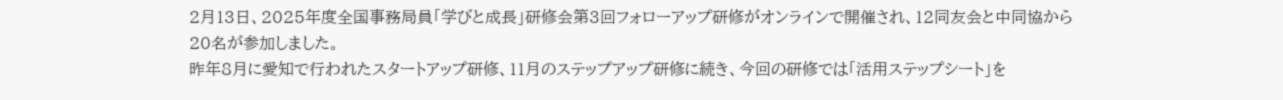2月13日、2025年度全国事務局員「学びと成長」研修会第3回フォローアップ研修がオンラインで開催され、12同友会と中同協から20名が参加しました。
昨年8月に愛知で行われたスタートアップ研修、11月のステップアップ研修に続き、今回の研修では「活用ステップシート」を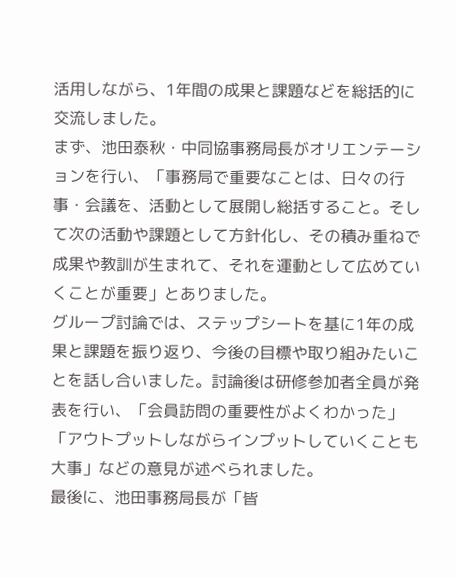活用しながら、1年間の成果と課題などを総括的に交流しました。
まず、池田泰秋・中同協事務局長がオリエンテーションを行い、「事務局で重要なことは、日々の行事・会議を、活動として展開し総括すること。そして次の活動や課題として方針化し、その積み重ねで成果や教訓が生まれて、それを運動として広めていくことが重要」とありました。
グループ討論では、ステップシートを基に1年の成果と課題を振り返り、今後の目標や取り組みたいことを話し合いました。討論後は研修参加者全員が発表を行い、「会員訪問の重要性がよくわかった」「アウトプットしながらインプットしていくことも大事」などの意見が述べられました。
最後に、池田事務局長が「皆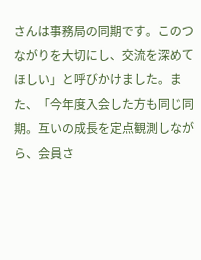さんは事務局の同期です。このつながりを大切にし、交流を深めてほしい」と呼びかけました。また、「今年度入会した方も同じ同期。互いの成長を定点観測しながら、会員さ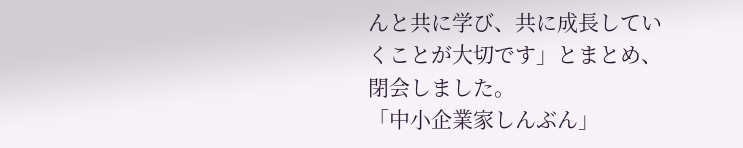んと共に学び、共に成長していくことが大切です」とまとめ、閉会しました。
「中小企業家しんぶん」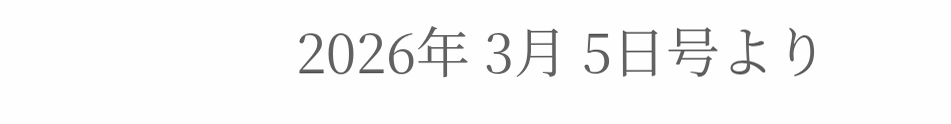2026年 3月 5日号より